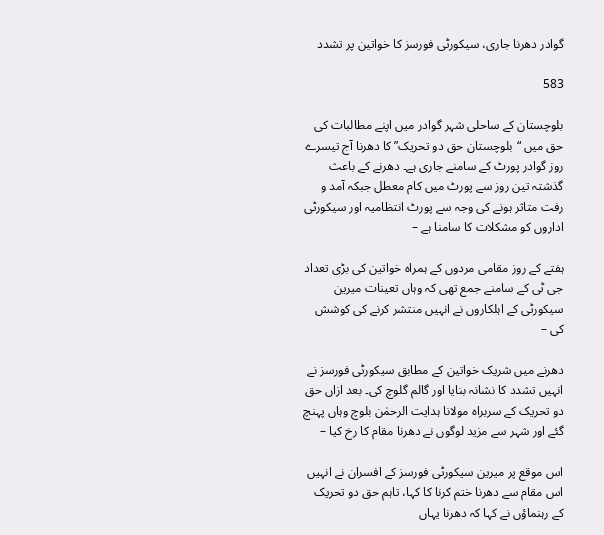گوادر دھرنا جاری، سیکورٹی فورسز کا خواتین پر تشدد

583

بلوچستان کے ساحلی شہر گوادر میں اپنے مطالبات کی حق میں “بلوچستان حق دو تحریک” کا دھرنا آج تیسرے روز گوادر پورٹ کے سامنے جاری ہے۔ دھرنے کے باعث گذشتہ تین روز سے پورٹ میں کام معطل جبکہ آمد و رفت متاثر ہونے کی وجہ سے پورٹ انتظامیہ اور سیکورٹی اداروں کو مشکلات کا سامنا ہے –

ہفتے کے روز مقامی مردوں کے ہمراہ خواتین کی بڑی تعداد جی ٹی کے سامنے جمع تھی کہ وہاں تعینات میرین سیکورٹی کے اہلکاروں نے انہیں منتشر کرنے کی کوشش کی –

دھرنے میں شریک خواتین کے مطابق سیکورٹی فورسز نے انہیں تشدد کا نشانہ بنایا اور گالم گلوچ کی۔ بعد ازاں حق دو تحریک کے سربراہ مولانا ہدایت الرحمٰن بلوچ وہاں پہنچ گئے اور شہر سے مزید لوگوں نے دھرنا مقام کا رخ کیا –

اس موقع پر میرین سیکورٹی فورسز کے افسران نے انہیں اس مقام سے دھرنا ختم کرنا کا کہا، تاہم حق دو تحریک کے رہنماؤں نے کہا کہ دھرنا یہاں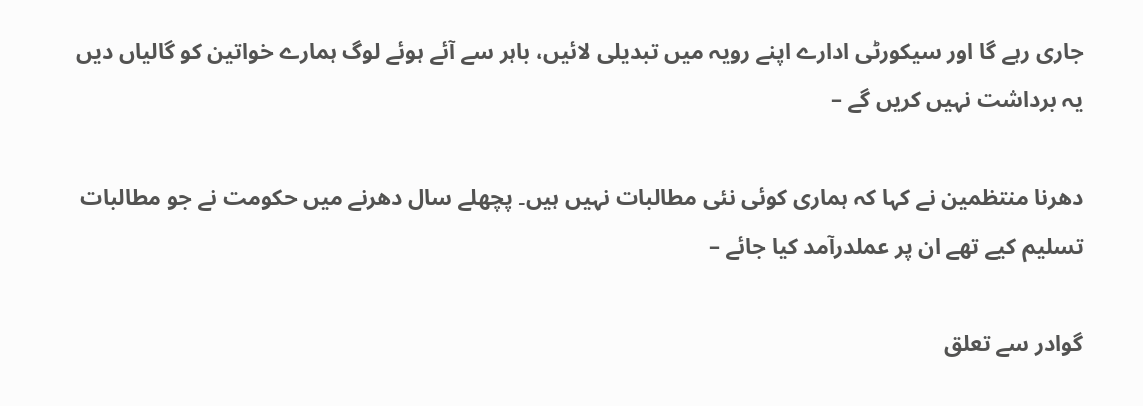جاری رہے گا اور سیکورٹی ادارے اپنے رویہ میں تبدیلی لائیں، باہر سے آئے ہوئے لوگ ہمارے خواتین کو گالیاں دیں یہ برداشت نہیں کریں گے –

دھرنا منتظمین نے کہا کہ ہماری کوئی نئی مطالبات نہیں ہیں۔ پچھلے سال دھرنے میں حکومت نے جو مطالبات تسلیم کیے تھے ان پر عملدرآمد کیا جائے –

گوادر سے تعلق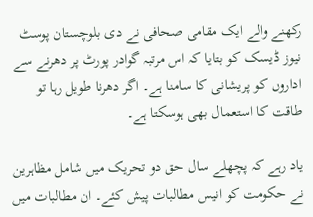رکھنے والے ایک مقامی صحافی نے دی بلوچستان پوسٹ نیوز ڈیسک کو بتایا کہ اس مرتبہ گوادر پورٹ پر دھرنے سے اداروں کو پریشانی کا سامنا ہے۔ اگر دھرنا طویل رہا تو طاقت کا استعمال بھی ہوسکتا ہے۔

یاد رہے کہ پچھلے سال حق دو تحریک میں شامل مظاہرین نے حکومت کو انیس مطالبات پیش کئے۔ ان مطالبات میں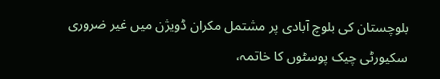بلوچستان کی بلوچ آبادی پر مشتمل مکران ڈویژن میں غیر ضروری سکیورٹی چیک پوسٹوں کا خاتمہ،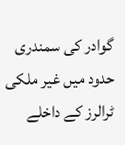گوادر کی سمندری حدود میں غیر ملکی ٹرالرز کے داخلے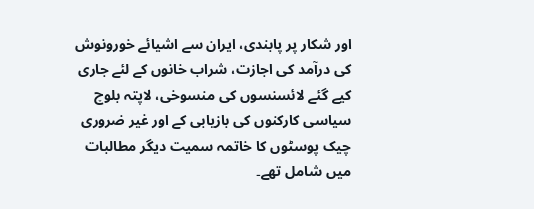اور شکار پر پابندی، ایران سے اشیائے خورونوش کی درآمد کی اجازت، شراب خانوں کے لئے جاری کیے گئے لائسنسوں کی منسوخی، لاپتہ بلوچ سیاسی کارکنوں کی بازیابی کے اور غیر ضروری چیک پوسٹوں کا خاتمہ سمیت دیگر مطالبات میں شامل تھے۔